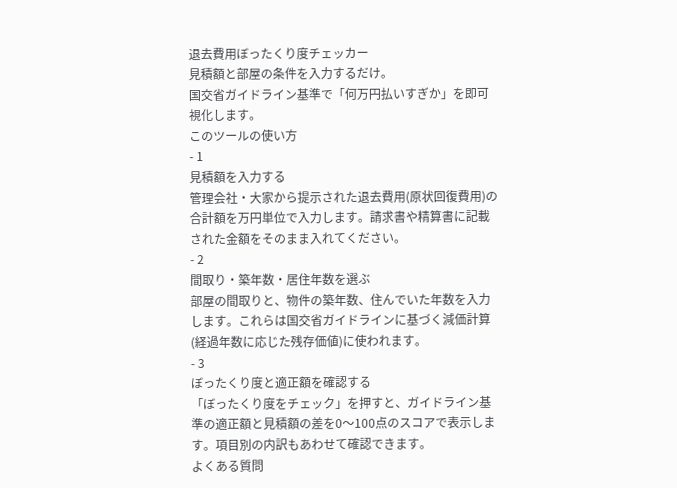退去費用ぼったくり度チェッカー
見積額と部屋の条件を入力するだけ。
国交省ガイドライン基準で「何万円払いすぎか」を即可視化します。
このツールの使い方
- 1
見積額を入力する
管理会社・大家から提示された退去費用(原状回復費用)の合計額を万円単位で入力します。請求書や精算書に記載された金額をそのまま入れてください。
- 2
間取り・築年数・居住年数を選ぶ
部屋の間取りと、物件の築年数、住んでいた年数を入力します。これらは国交省ガイドラインに基づく減価計算(経過年数に応じた残存価値)に使われます。
- 3
ぼったくり度と適正額を確認する
「ぼったくり度をチェック」を押すと、ガイドライン基準の適正額と見積額の差を0〜100点のスコアで表示します。項目別の内訳もあわせて確認できます。
よくある質問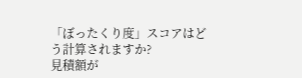「ぼったくり度」スコアはどう計算されますか?
見積額が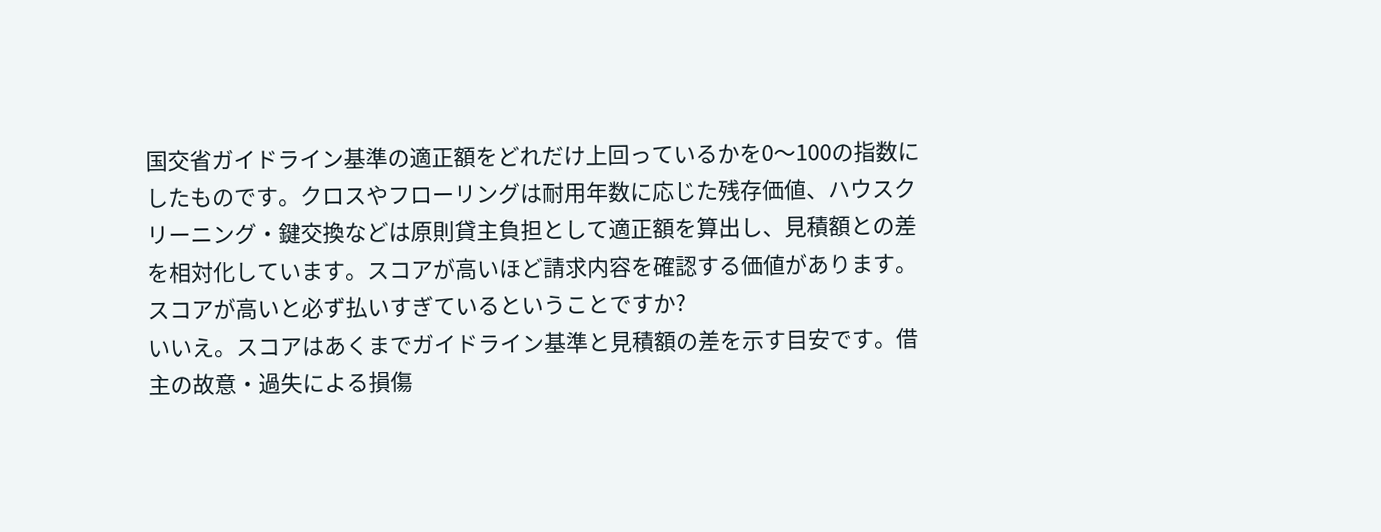国交省ガイドライン基準の適正額をどれだけ上回っているかを0〜100の指数にしたものです。クロスやフローリングは耐用年数に応じた残存価値、ハウスクリーニング・鍵交換などは原則貸主負担として適正額を算出し、見積額との差を相対化しています。スコアが高いほど請求内容を確認する価値があります。
スコアが高いと必ず払いすぎているということですか?
いいえ。スコアはあくまでガイドライン基準と見積額の差を示す目安です。借主の故意・過失による損傷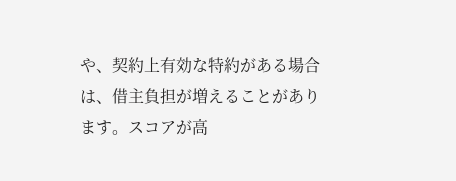や、契約上有効な特約がある場合は、借主負担が増えることがあります。スコアが高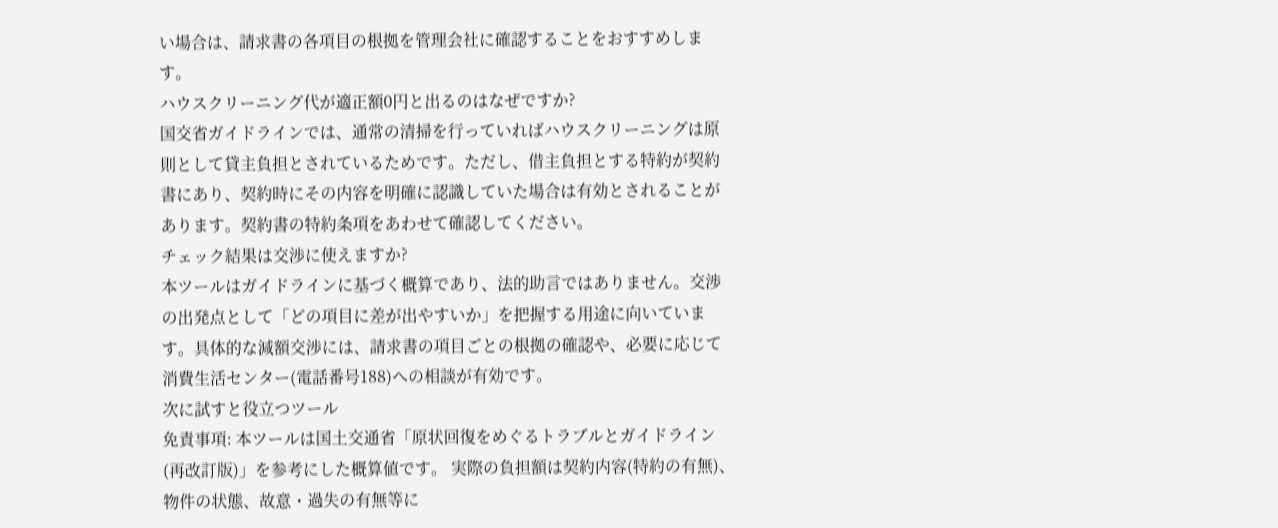い場合は、請求書の各項目の根拠を管理会社に確認することをおすすめします。
ハウスクリーニング代が適正額0円と出るのはなぜですか?
国交省ガイドラインでは、通常の清掃を行っていればハウスクリーニングは原則として貸主負担とされているためです。ただし、借主負担とする特約が契約書にあり、契約時にその内容を明確に認識していた場合は有効とされることがあります。契約書の特約条項をあわせて確認してください。
チェック結果は交渉に使えますか?
本ツールはガイドラインに基づく概算であり、法的助言ではありません。交渉の出発点として「どの項目に差が出やすいか」を把握する用途に向いています。具体的な減額交渉には、請求書の項目ごとの根拠の確認や、必要に応じて消費生活センター(電話番号188)への相談が有効です。
次に試すと役立つツール
免責事項: 本ツールは国土交通省「原状回復をめぐるトラブルとガイドライン(再改訂版)」を参考にした概算値です。 実際の負担額は契約内容(特約の有無)、物件の状態、故意・過失の有無等に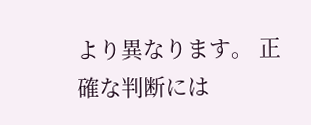より異なります。 正確な判断には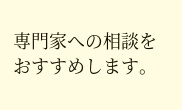専門家への相談をおすすめします。